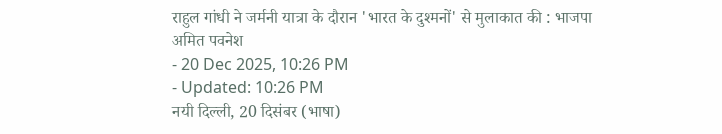राहुल गांधी ने जर्मनी यात्रा के दौरान 'भारत के दुश्मनों' से मुलाकात की : भाजपा
अमित पवनेश
- 20 Dec 2025, 10:26 PM
- Updated: 10:26 PM
नयी दिल्ली, 20 दिसंबर (भाषा)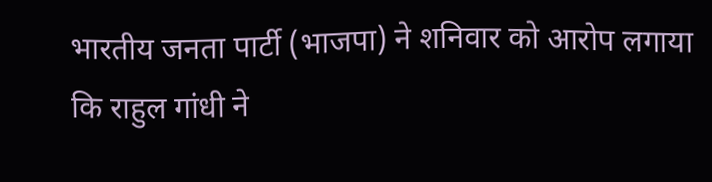भारतीय जनता पार्टी (भाजपा) ने शनिवार को आरोप लगाया कि राहुल गांधी ने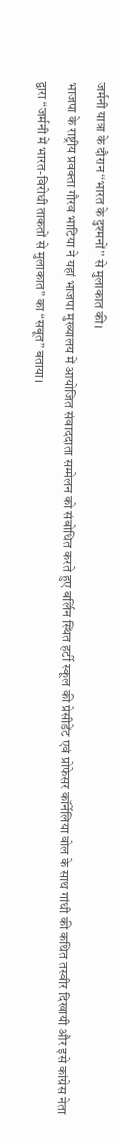जर्मनी यात्रा के दौरान ‘‘भारत के दुश्मनों’’ से मुलाकात की।
भाजपा के राष्ट्रीय प्रवक्ता गौरव भाटिया ने यहां भाजपा मुख्यालय में आयोजित संवाददाता सम्मेलन को संबोधित करते हुए बर्लिन स्थित हर्टी स्कूल की प्रेसीडेंट एवं प्रोफेसर कॉर्नेलिया वोल के साथ गांधी की कथित तस्वीर दिखायी और इसे कांग्रेस नेता द्वारा “जर्मनी में भारत-विरोधी ताकतों से मुलाकात” का “सबूत” बताया।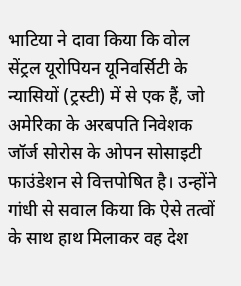भाटिया ने दावा किया कि वोल सेंट्रल यूरोपियन यूनिवर्सिटी के न्यासियों (ट्रस्टी) में से एक हैं, जो अमेरिका के अरबपति निवेशक जॉर्ज सोरोस के ओपन सोसाइटी फाउंडेशन से वित्तपोषित है। उन्होंने गांधी से सवाल किया कि ऐसे तत्वों के साथ हाथ मिलाकर वह देश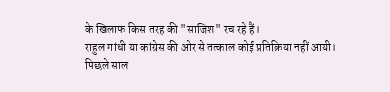के खिलाफ किस तरह की "साजिश" रच रहे हैं।
राहुल गांधी या कांग्रेस की ओर से तत्काल कोई प्रतिक्रिया नहीं आयी।
पिछले साल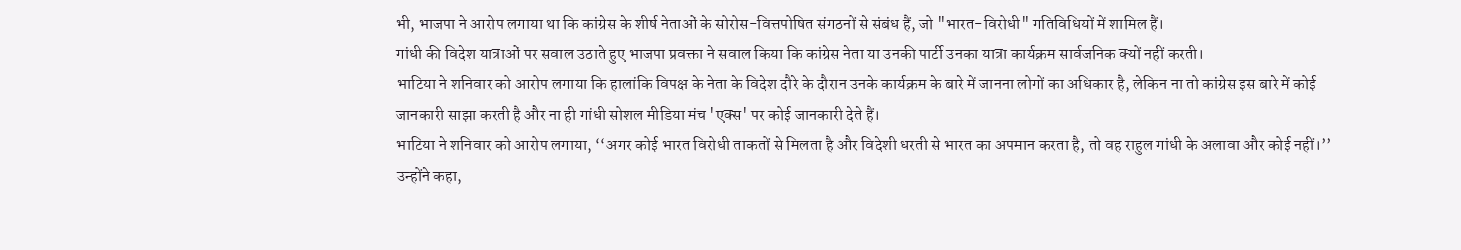भी, भाजपा ने आरोप लगाया था कि कांग्रेस के शीर्ष नेताओं के सोरोस-वित्तपोषित संगठनों से संबंध हैं, जो "भारत-विरोधी" गतिविधियों में शामिल हैं।
गांधी की विदेश यात्राओं पर सवाल उठाते हुए भाजपा प्रवक्ता ने सवाल किया कि कांग्रेस नेता या उनकी पार्टी उनका यात्रा कार्यक्रम सार्वजनिक क्यों नहीं करती।
भाटिया ने शनिवार को आरोप लगाया कि हालांकि विपक्ष के नेता के विदेश दौरे के दौरान उनके कार्यक्रम के बारे में जानना लोगों का अधिकार है, लेकिन ना तो कांग्रेस इस बारे में कोई जानकारी साझा करती है और ना ही गांधी सोशल मीडिया मंच 'एक्स' पर कोई जानकारी देते हैं।
भाटिया ने शनिवार को आरोप लगाया, ‘‘अगर कोई भारत विरोधी ताकतों से मिलता है और विदेशी धरती से भारत का अपमान करता है, तो वह राहुल गांधी के अलावा और कोई नहीं।’’ उन्होंने कहा,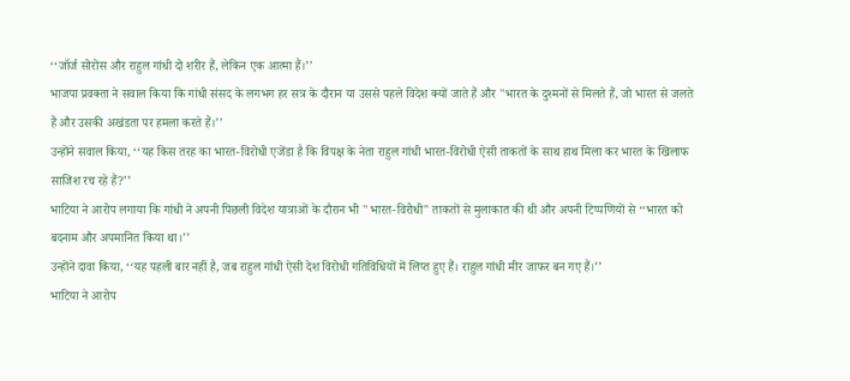‘‘जॉर्ज सोरोस और राहुल गांधी दो शरीर हैं, लेकिन एक आत्मा हैं।’’
भाजपा प्रवक्ता ने सवाल किया कि गांधी संसद के लगभग हर सत्र के दौरान या उससे पहले विदेश क्यों जाते हैं और "भारत के दुश्मनों से मिलते हैं, जो भारत से जलते हैं और उसकी अखंडता पर हमला करते हैं।’’
उन्होंने सवाल किया, ‘‘यह किस तरह का भारत-विरोधी एजेंडा है कि विपक्ष के नेता राहुल गांधी भारत-विरोधी ऐसी ताकतों के साथ हाथ मिला कर भारत के खिलाफ साजिश रच रहे हैं?’’
भाटिया ने आरोप लगाया कि गांधी ने अपनी पिछली विदेश यात्राओं के दौरान भी "भारत-विरोधी" ताकतों से मुलाकात की थी और अपनी टिप्पणियों से ‘‘भारत को बदनाम और अपमानित किया था।’’
उन्होंने दावा किया, ‘‘यह पहली बार नहीं है, जब राहुल गांधी ऐसी देश विरोधी गतिविधियों में लिप्त हुए हैं। राहुल गांधी मीर जाफर बन गए हैं।’’
भाटिया ने आरोप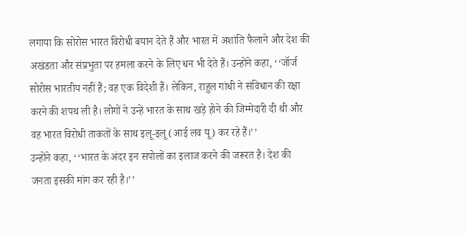लगाया कि सोरोस भारत विरोधी बयान देते हैं और भारत में अशांति फैलाने और देश की अखंडता और संप्रभुता पर हमला करने के लिए धन भी देते हैं। उन्होंने कहा, ‘‘जॉर्ज सोरोस भारतीय नहीं हैं; वह एक विदेशी हैं। लेकिन, राहुल गांधी ने संविधान की रक्षा करने की शपथ ली है। लोगों ने उन्हें भारत के साथ खड़े होने की जिम्मेदारी दी थी और वह भारत विरोधी ताकतों के साथ इलू-इलू (आई लव यू) कर रहे हैं।’’
उन्होंने कहा, ‘‘भारत के अंदर इन सपोलों का इलाज करने की जरूरत है। देश की जनता इसकी मांग कर रही है।’’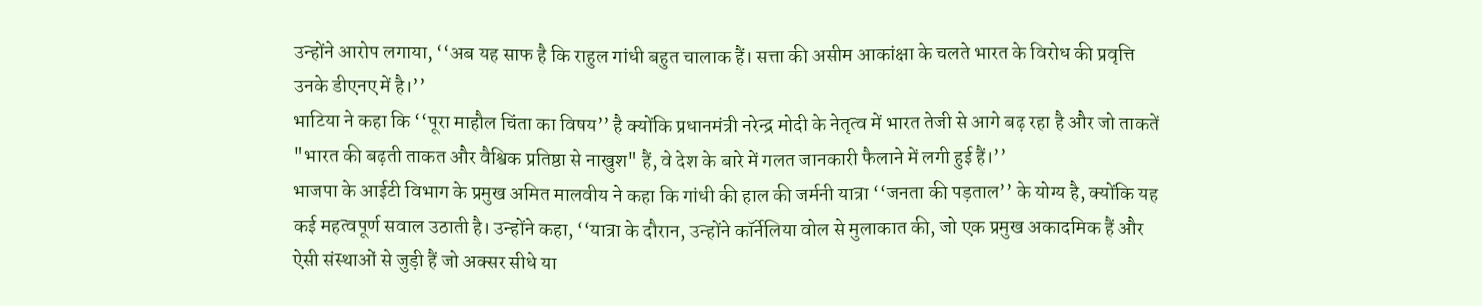उन्होंने आरोप लगाया, ‘‘अब यह साफ है कि राहुल गांधी बहुत चालाक हैं। सत्ता की असीम आकांक्षा के चलते भारत के विरोध की प्रवृत्ति उनके डीएनए में है।’’
भाटिया ने कहा कि ‘‘पूरा माहौल चिंता का विषय’’ है क्योंकि प्रधानमंत्री नरेन्द्र मोदी के नेतृत्व में भारत तेजी से आगे बढ़ रहा है और जो ताकतें "भारत की बढ़ती ताकत और वैश्विक प्रतिष्ठा से नाखुश" हैं, वे देश के बारे में गलत जानकारी फैलाने में लगी हुई हैं।’’
भाजपा के आईटी विभाग के प्रमुख अमित मालवीय ने कहा कि गांधी की हाल की जर्मनी यात्रा ‘‘जनता की पड़ताल’’ के योग्य है, क्योंकि यह कई महत्वपूर्ण सवाल उठाती है। उन्होंने कहा, ‘‘यात्रा के दौरान, उन्होंने कॉर्नेलिया वोल से मुलाकात की, जो एक प्रमुख अकादमिक हैं और ऐसी संस्थाओं से जुड़ी हैं जो अक्सर सीधे या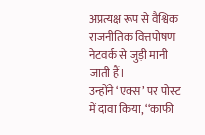अप्रत्यक्ष रूप से वैश्विक राजनीतिक वित्तपोषण नेटवर्क से जुड़ी मानी जाती हैं।
उन्होंने ‘एक्स’ पर पोस्ट में दावा किया, ‘‘काफी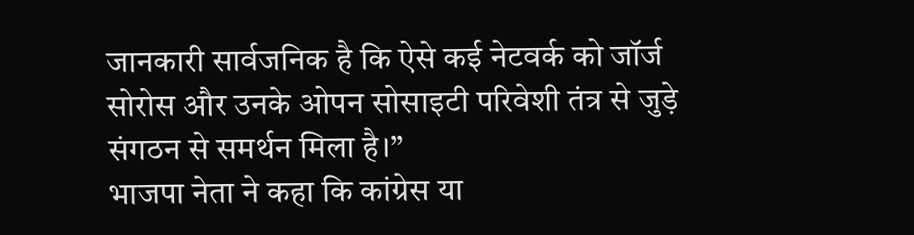जानकारी सार्वजनिक है कि ऐसे कई नेटवर्क को जॉर्ज सोरोस और उनके ओपन सोसाइटी परिवेशी तंत्र से जुड़े संगठन से समर्थन मिला है।’’
भाजपा नेता ने कहा कि कांग्रेस या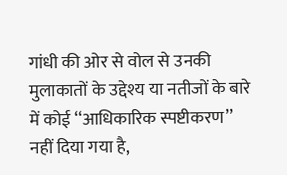गांधी की ओर से वोल से उनकी मुलाकातों के उद्देश्य या नतीजों के बारे में कोई ‘‘आधिकारिक स्पष्टीकरण’’ नहीं दिया गया है,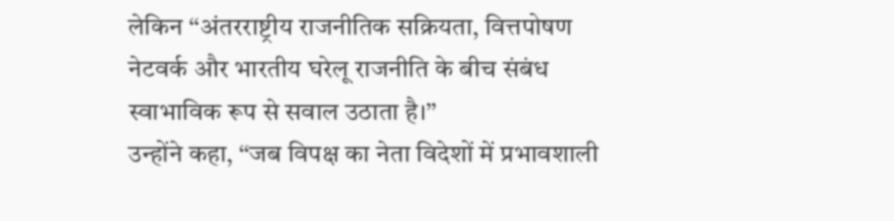लेकिन ‘‘अंतरराष्ट्रीय राजनीतिक सक्रियता, वित्तपोषण नेटवर्क और भारतीय घरेलू राजनीति के बीच संबंध स्वाभाविक रूप से सवाल उठाता है।’’
उन्होंने कहा, ‘‘जब विपक्ष का नेता विदेशों में प्रभावशाली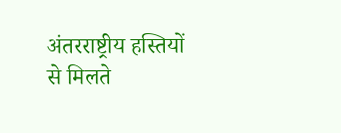अंतरराष्ट्रीय हस्तियों से मिलते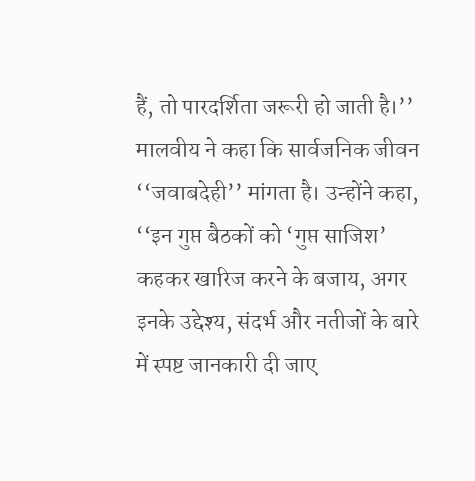हैं, तो पारदर्शिता जरूरी हो जाती है।’’
मालवीय ने कहा कि सार्वजनिक जीवन ‘‘जवाबदेही’’ मांगता है। उन्होंने कहा, ‘‘इन गुप्त बैठकों को ‘गुप्त साजिश’ कहकर खारिज करने के बजाय, अगर इनके उद्देश्य, संदर्भ और नतीजों के बारे में स्पष्ट जानकारी दी जाए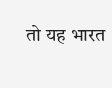तो यह भारत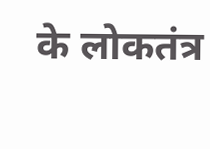के लोकतंत्र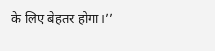के लिए बेहतर होगा।’’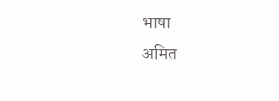भाषा
अमित